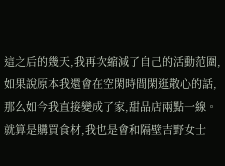這之后的幾天,我再次縮減了自己的活動范圍,如果說原本我還會在空閑時間閑逛散心的話,那么如今我直接變成了家,甜品店兩點一線。就算是購買食材,我也是會和隔壁吉野女士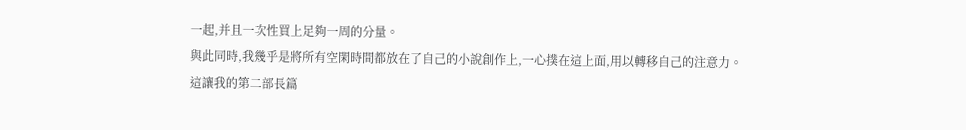一起,并且一次性買上足夠一周的分量。
與此同時,我幾乎是將所有空閑時間都放在了自己的小說創作上,一心撲在這上面,用以轉移自己的注意力。
這讓我的第二部長篇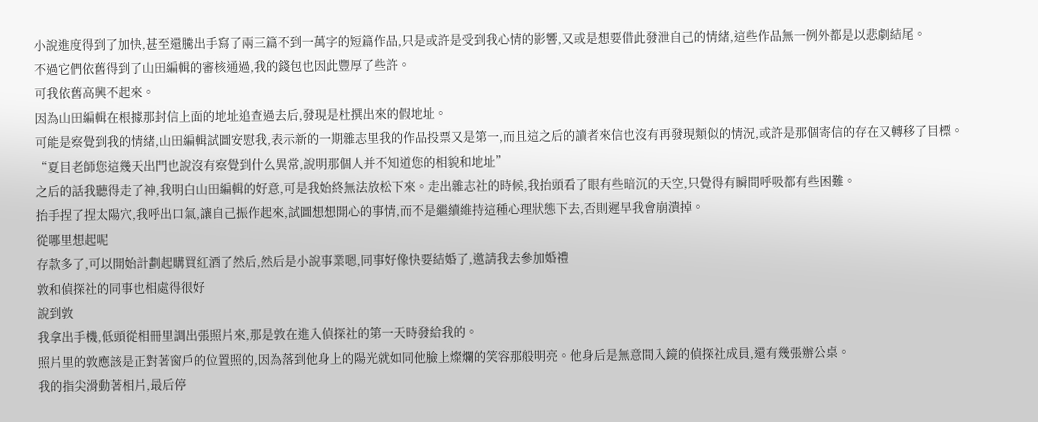小說進度得到了加快,甚至還騰出手寫了兩三篇不到一萬字的短篇作品,只是或許是受到我心情的影響,又或是想要借此發泄自己的情緒,這些作品無一例外都是以悲劇結尾。
不過它們依舊得到了山田編輯的審核通過,我的錢包也因此豐厚了些許。
可我依舊高興不起來。
因為山田編輯在根據那封信上面的地址追查過去后,發現是杜撰出來的假地址。
可能是察覺到我的情緒,山田編輯試圖安慰我,表示新的一期雜志里我的作品投票又是第一,而且這之后的讀者來信也沒有再發現類似的情況,或許是那個寄信的存在又轉移了目標。
“夏目老師您這幾天出門也說沒有察覺到什么異常,說明那個人并不知道您的相貌和地址”
之后的話我聽得走了神,我明白山田編輯的好意,可是我始終無法放松下來。走出雜志社的時候,我抬頭看了眼有些暗沉的天空,只覺得有瞬間呼吸都有些困難。
抬手捏了捏太陽穴,我呼出口氣,讓自己振作起來,試圖想想開心的事情,而不是繼續維持這種心理狀態下去,否則遲早我會崩潰掉。
從哪里想起呢
存款多了,可以開始計劃起購買紅酒了然后,然后是小說事業嗯,同事好像快要結婚了,邀請我去參加婚禮
敦和偵探社的同事也相處得很好
說到敦
我拿出手機,低頭從相冊里調出張照片來,那是敦在進入偵探社的第一天時發給我的。
照片里的敦應該是正對著窗戶的位置照的,因為落到他身上的陽光就如同他臉上燦爛的笑容那般明亮。他身后是無意間入鏡的偵探社成員,還有幾張辦公桌。
我的指尖滑動著相片,最后停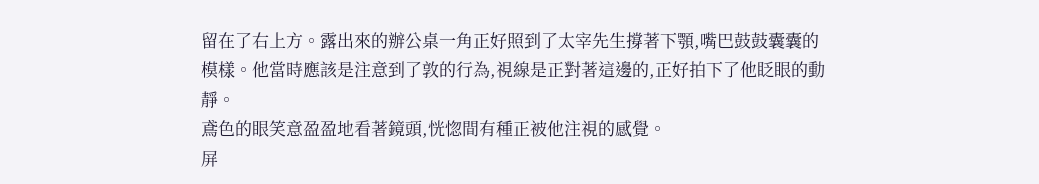留在了右上方。露出來的辦公桌一角正好照到了太宰先生撐著下顎,嘴巴鼓鼓囊囊的模樣。他當時應該是注意到了敦的行為,視線是正對著這邊的,正好拍下了他眨眼的動靜。
鳶色的眼笑意盈盈地看著鏡頭,恍惚間有種正被他注視的感覺。
屏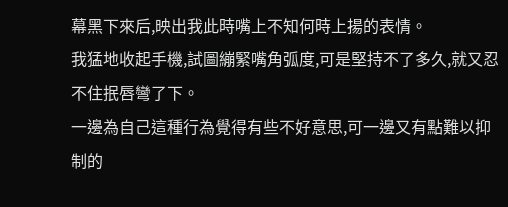幕黑下來后,映出我此時嘴上不知何時上揚的表情。
我猛地收起手機,試圖繃緊嘴角弧度,可是堅持不了多久,就又忍不住抿唇彎了下。
一邊為自己這種行為覺得有些不好意思,可一邊又有點難以抑制的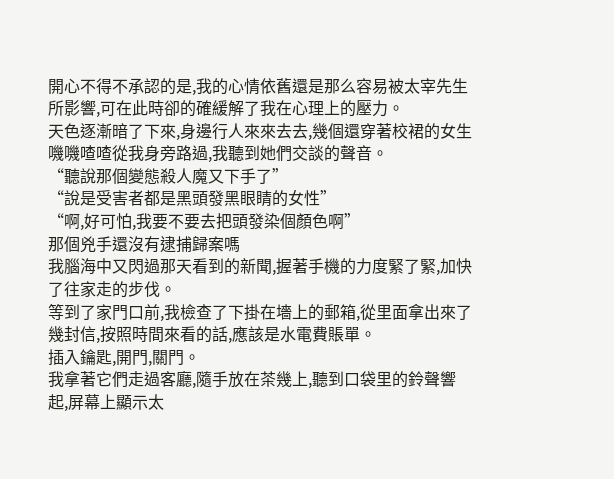開心不得不承認的是,我的心情依舊還是那么容易被太宰先生所影響,可在此時卻的確緩解了我在心理上的壓力。
天色逐漸暗了下來,身邊行人來來去去,幾個還穿著校裙的女生嘰嘰喳喳從我身旁路過,我聽到她們交談的聲音。
“聽說那個變態殺人魔又下手了”
“說是受害者都是黑頭發黑眼睛的女性”
“啊,好可怕,我要不要去把頭發染個顏色啊”
那個兇手還沒有逮捕歸案嗎
我腦海中又閃過那天看到的新聞,握著手機的力度緊了緊,加快了往家走的步伐。
等到了家門口前,我檢查了下掛在墻上的郵箱,從里面拿出來了幾封信,按照時間來看的話,應該是水電費賬單。
插入鑰匙,開門,關門。
我拿著它們走過客廳,隨手放在茶幾上,聽到口袋里的鈴聲響起,屏幕上顯示太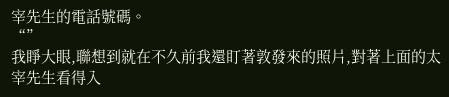宰先生的電話號碼。
“”
我睜大眼,聯想到就在不久前我還盯著敦發來的照片,對著上面的太宰先生看得入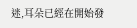迷,耳朵已經在開始發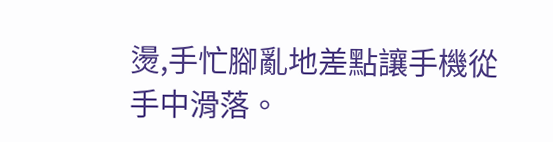燙,手忙腳亂地差點讓手機從手中滑落。